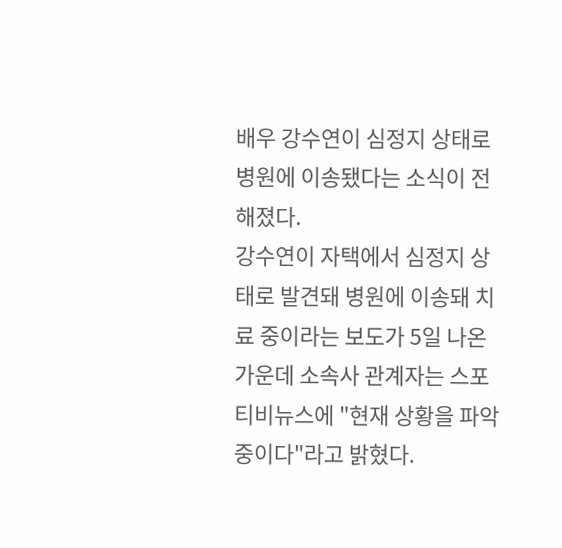배우 강수연이 심정지 상태로 병원에 이송됐다는 소식이 전해졌다.
강수연이 자택에서 심정지 상태로 발견돼 병원에 이송돼 치료 중이라는 보도가 5일 나온 가운데 소속사 관계자는 스포티비뉴스에 "현재 상황을 파악 중이다"라고 밝혔다.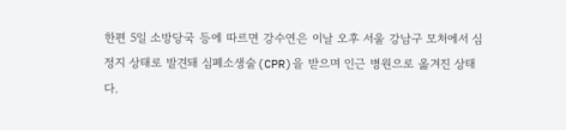한편 5일 소방당국 등에 따르면 강수연은 이날 오후 서울 강남구 모처에서 심정지 상태로 발견돼 심폐소생술(CPR)을 받으며 인근 병원으로 옮겨진 상태다.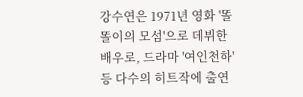강수연은 1971년 영화 '똘똘이의 모섬'으로 데뷔한 배우로, 드라마 '여인천하' 등 다수의 히트작에 출연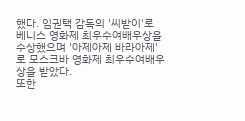했다. 임권택 감독의 '씨받이'로 베니스 영화제 최우수여배우상을 수상했으며 '아제아제 바라아제'로 모스크바 영화제 최우수여배우상을 받았다.
또한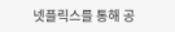넷플릭스를 통해 공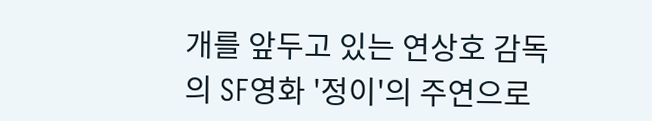개를 앞두고 있는 연상호 감독의 SF영화 '정이'의 주연으로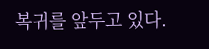복귀를 앞두고 있다.